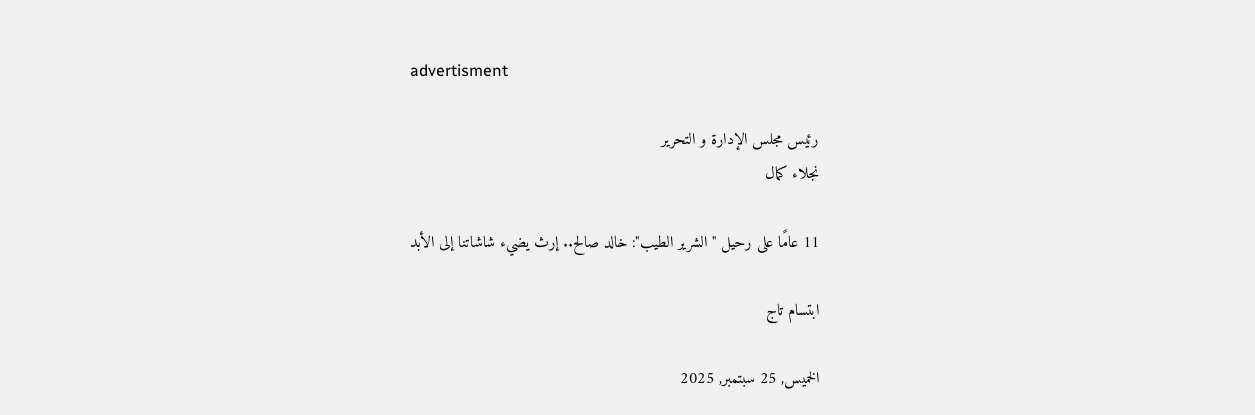advertisment

رئيس مجلس الإدارة و التحرير
نجلاء كمال

11 عامًا على رحيل "الشرير الطيب": خالد صالح.. إرث يضيء شاشاتنا إلى الأبد

ابتسام تاج

الخميس, 25 سبتمبر, 2025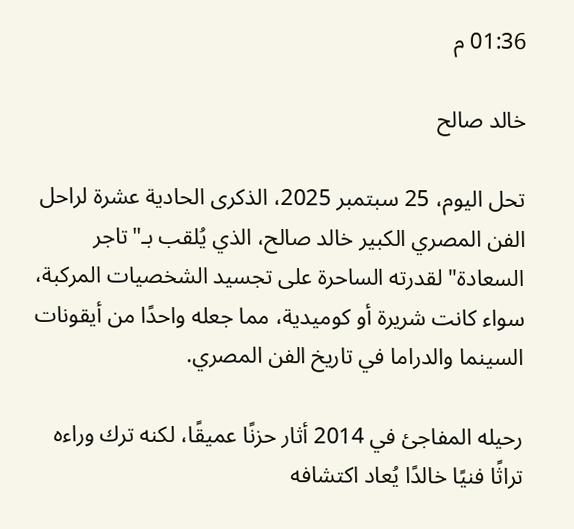01:36 م

خالد صالح

تحل اليوم، 25 سبتمبر 2025، الذكرى الحادية عشرة لراحل الفن المصري الكبير خالد صالح، الذي يُلقب بـ"تاجر السعادة" لقدرته الساحرة على تجسيد الشخصيات المركبة، سواء كانت شريرة أو كوميدية، مما جعله واحدًا من أيقونات السينما والدراما في تاريخ الفن المصري.

رحيله المفاجئ في 2014 أثار حزنًا عميقًا، لكنه ترك وراءه تراثًا فنيًا خالدًا يُعاد اكتشافه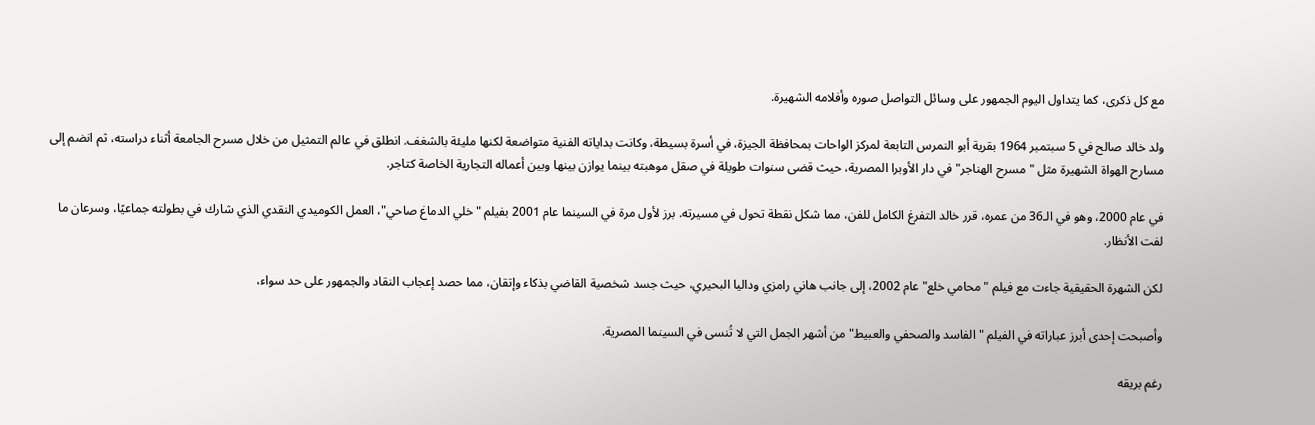مع كل ذكرى، كما يتداول اليوم الجمهور على وسائل التواصل صوره وأفلامه الشهيرة.

ولد خالد صالح في 5 سبتمبر 1964 بقرية أبو النمرس التابعة لمركز الواحات بمحافظة الجيزة، في أسرة بسيطة، وكانت بداياته الفنية متواضعة لكنها مليئة بالشغف. انطلق في عالم التمثيل من خلال مسرح الجامعة أثناء دراسته، ثم انضم إلى مسارح الهواة الشهيرة مثل "مسرح الهناجر" في دار الأوبرا المصرية، حيث قضى سنوات طويلة في صقل موهبته بينما يوازن بينها وبين أعماله التجارية الخاصة كتاجر.

في عام 2000، وهو في الـ36 من عمره، قرر خالد التفرغ الكامل للفن، مما شكل نقطة تحول في مسيرته. برز لأول مرة في السينما عام 2001 بفيلم "خلي الدماغ صاحي"، العمل الكوميدي النقدي الذي شارك في بطولته جماعيًا، وسرعان ما لفت الأنظار.

لكن الشهرة الحقيقية جاءت مع فيلم "محامي خلع" عام 2002، إلى جانب هاني رامزي وداليا البحيري، حيث جسد شخصية القاضي بذكاء وإتقان، مما حصد إعجاب النقاد والجمهور على حد سواء،

وأصبحت إحدى أبرز عباراته في الفيلم "الفاسد والصحفي والعبيط" من أشهر الجمل التي لا تُنسى في السينما المصرية.

رغم بريقه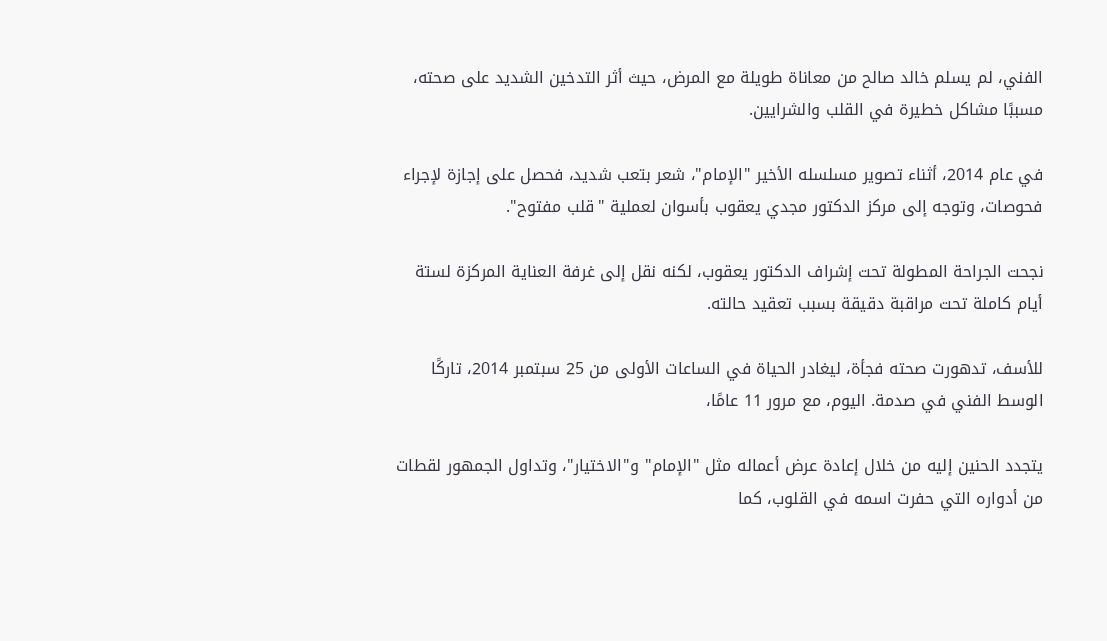الفني، لم يسلم خالد صالح من معاناة طويلة مع المرض، حيث أثر التدخين الشديد على صحته، مسببًا مشاكل خطيرة في القلب والشرايين.

في عام 2014، أثناء تصوير مسلسله الأخير "الإمام"، شعر بتعب شديد، فحصل على إجازة لإجراء فحوصات، وتوجه إلى مركز الدكتور مجدي يعقوب بأسوان لعملية "قلب مفتوح".

نجحت الجراحة المطولة تحت إشراف الدكتور يعقوب، لكنه نقل إلى غرفة العناية المركزة لستة أيام كاملة تحت مراقبة دقيقة بسبب تعقيد حالته.

للأسف، تدهورت صحته فجأة، ليغادر الحياة في الساعات الأولى من 25 سبتمبر 2014، تاركًا الوسط الفني في صدمة. اليوم، مع مرور 11 عامًا،

يتجدد الحنين إليه من خلال إعادة عرض أعماله مثل "الإمام" و"الاختيار"، وتداول الجمهور لقطات من أدواره التي حفرت اسمه في القلوب، كما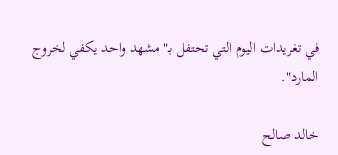في تغريدات اليوم التي تحتفل بـ"مشهد واحد يكفي لخروج المارد".

خالد صالح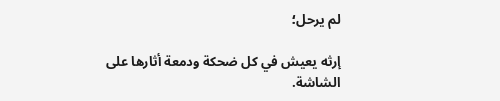لم يرحل؛

إرثه يعيش في كل ضحكة ودمعة أثارها على الشاشة.